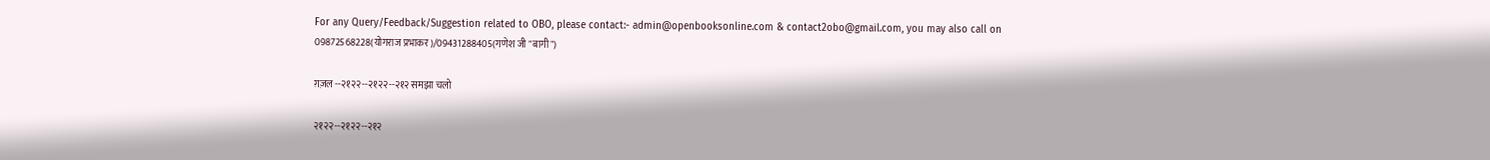For any Query/Feedback/Suggestion related to OBO, please contact:- admin@openbooksonline.com & contact2obo@gmail.com, you may also call on 09872568228(योगराज प्रभाकर)/09431288405(गणेश जी "बागी")

ग़ज़ल --२१२२--२१२२--२१२ समझा चलो

२१२२--२१२२--२१२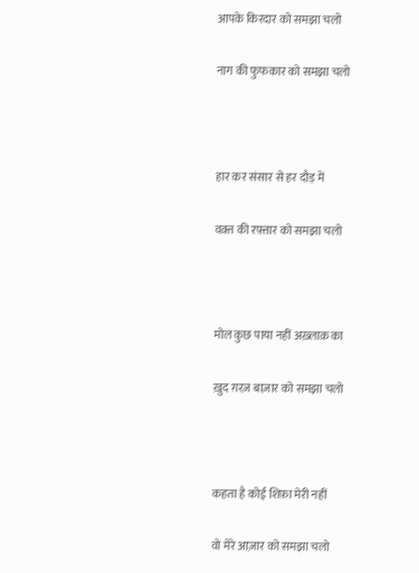आपके किरदार को समझा चलो

नाग की फुफकार को समझा चलो



हार कर संसार से हर दौड़ में

वक़्त की रफ़्तार को समझा चलो



मोल कुछ पाया नहीं अख़्लाक़ का

ख़ुद ग़रज़ बाज़ार को समझा चलो



कहता है कोई शिफ़ा मेरी नहीं

वो मेरे आज़ार को समझा चलो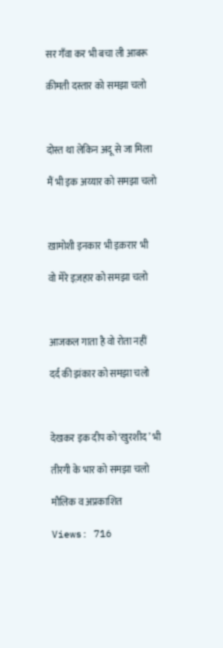सर गँवा कर भी बचा ली आबरू

क़ीमती दस्तार को समझा चलो



दोस्त था लेकिन अदू से जा मिला

मैं भी इक अय्यार को समझा चलो



ख़ामोशी इनकार भी इक़रार भी

वो मेरे इज़हार को समझा चलो



आजकल गाता है वो रोता नहीं

दर्द की झंकार को समझा चलो



देखकर इक दीप को ‘खुरशीद’ भी

तीरगी के भार को समझा चलो

मौलिक व अप्रकाशित

Views: 716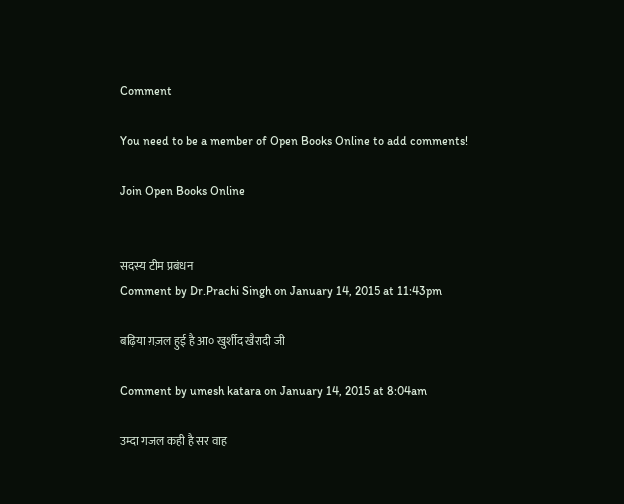Comment

You need to be a member of Open Books Online to add comments!

Join Open Books Online


सदस्य टीम प्रबंधन
Comment by Dr.Prachi Singh on January 14, 2015 at 11:43pm

बढ़िया ग़ज़ल हुई है आ० खुर्शीद खैरादी जी

Comment by umesh katara on January 14, 2015 at 8:04am

उम्दा गजल कही है सर वाह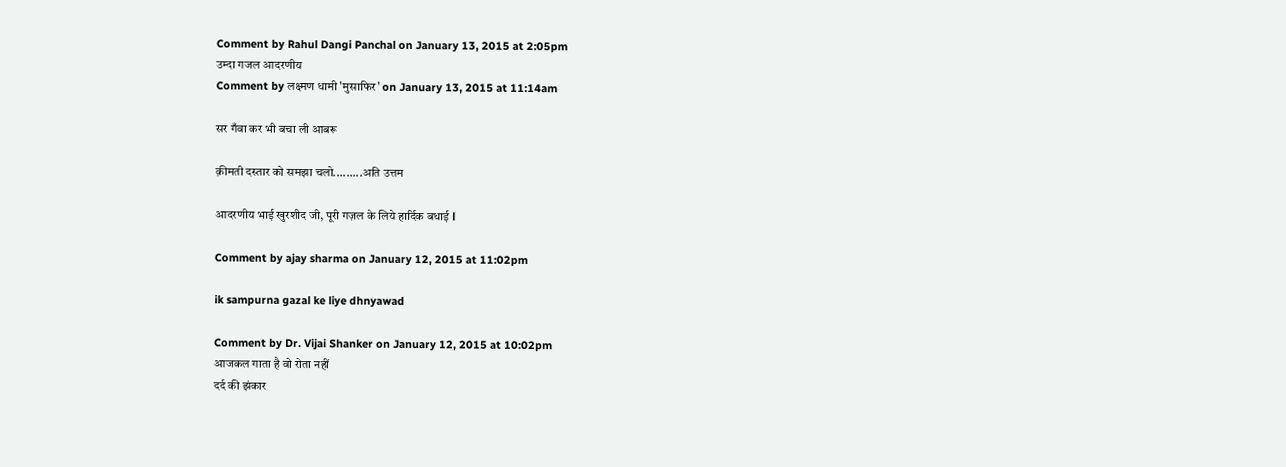Comment by Rahul Dangi Panchal on January 13, 2015 at 2:05pm
उम्दा गजल आदरणीय
Comment by लक्ष्मण धामी 'मुसाफिर' on January 13, 2015 at 11:14am

सर गँवा कर भी बचा ली आबरू

क़ीमती दस्तार को समझा चलो.........अति उत्तम

आदरणीय भाई खुरशीद जी, पूरी गज़ल के लिये हार्दिक बधाई l

Comment by ajay sharma on January 12, 2015 at 11:02pm

ik sampurna gazal ke liye dhnyawad

Comment by Dr. Vijai Shanker on January 12, 2015 at 10:02pm
आजकल गाता है वो रोता नहीं
दर्द की झंकार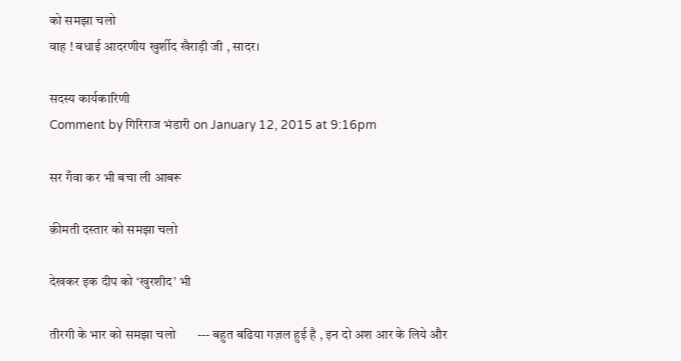को समझा चलो
वाह ! बधाई आदरणीय खुर्शीद खैराड़ी जी , सादर।

सदस्य कार्यकारिणी
Comment by गिरिराज भंडारी on January 12, 2015 at 9:16pm

सर गँवा कर भी बचा ली आबरू

क़ीमती दस्तार को समझा चलो

देखकर इक दीप को ‘खुरशीद’ भी

तीरगी के भार को समझा चलो       --- बहुत बढिया गज़ल हुई है , इन दो अश आर के लिये और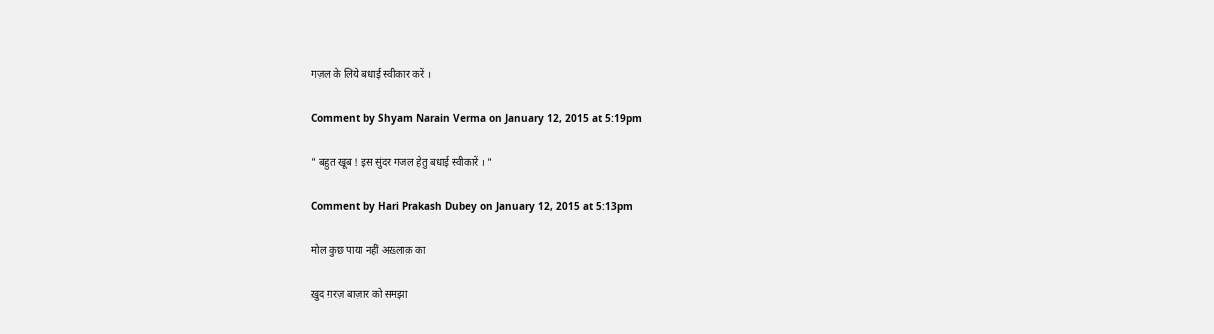गज़ल के लिये बधाई स्वीकार करें ।

Comment by Shyam Narain Verma on January 12, 2015 at 5:19pm

" बहुत खूब ! इस सुंदर गजल हेतु बधाई स्वीकारें । "

Comment by Hari Prakash Dubey on January 12, 2015 at 5:13pm

मोल कुछ पाया नहीं अख़्लाक़ का

ख़ुद ग़रज़ बाज़ार को समझा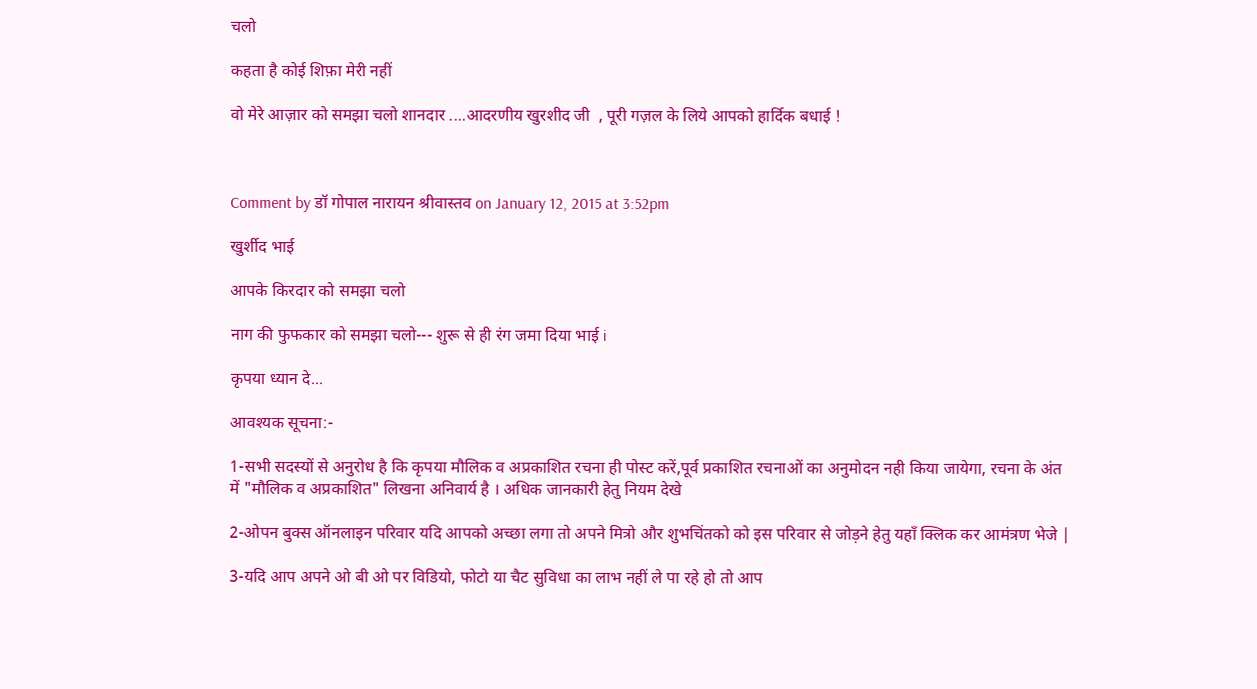चलो

कहता है कोई शिफ़ा मेरी नहीं

वो मेरे आज़ार को समझा चलो शानदार ....आदरणीय खुरशीद जी  , पूरी गज़ल के लिये आपको हार्दिक बधाई !



Comment by डॉ गोपाल नारायन श्रीवास्तव on January 12, 2015 at 3:52pm

खुर्शीद भाई

आपके किरदार को समझा चलो

नाग की फुफकार को समझा चलो--- शुरू से ही रंग जमा दिया भाई i

कृपया ध्यान दे...

आवश्यक सूचना:-

1-सभी सदस्यों से अनुरोध है कि कृपया मौलिक व अप्रकाशित रचना ही पोस्ट करें,पूर्व प्रकाशित रचनाओं का अनुमोदन नही किया जायेगा, रचना के अंत में "मौलिक व अप्रकाशित" लिखना अनिवार्य है । अधिक जानकारी हेतु नियम देखे

2-ओपन बुक्स ऑनलाइन परिवार यदि आपको अच्छा लगा तो अपने मित्रो और शुभचिंतको को इस परिवार से जोड़ने हेतु यहाँ क्लिक कर आमंत्रण भेजे |

3-यदि आप अपने ओ बी ओ पर विडियो, फोटो या चैट सुविधा का लाभ नहीं ले पा रहे हो तो आप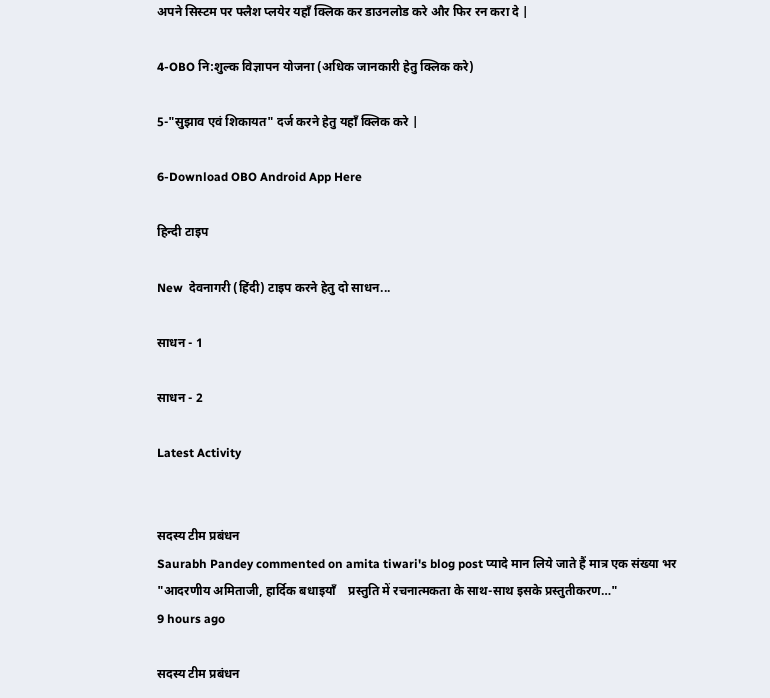अपने सिस्टम पर फ्लैश प्लयेर यहाँ क्लिक कर डाउनलोड करे और फिर रन करा दे |

4-OBO नि:शुल्क विज्ञापन योजना (अधिक जानकारी हेतु क्लिक करे)

5-"सुझाव एवं शिकायत" दर्ज करने हेतु यहाँ क्लिक करे |

6-Download OBO Android App Here

हिन्दी टाइप

New  देवनागरी (हिंदी) टाइप करने हेतु दो साधन...

साधन - 1

साधन - 2

Latest Activity


सदस्य टीम प्रबंधन
Saurabh Pandey commented on amita tiwari's blog post प्यादे मान लिये जाते हैं मात्र एक संख्या भर
"आदरणीय अमिताजी, हार्दिक बधाइयाँ    प्रस्तुति में रचनात्मकता के साथ-साथ इसके प्रस्तुतीकरण…"
9 hours ago

सदस्य टीम प्रबंधन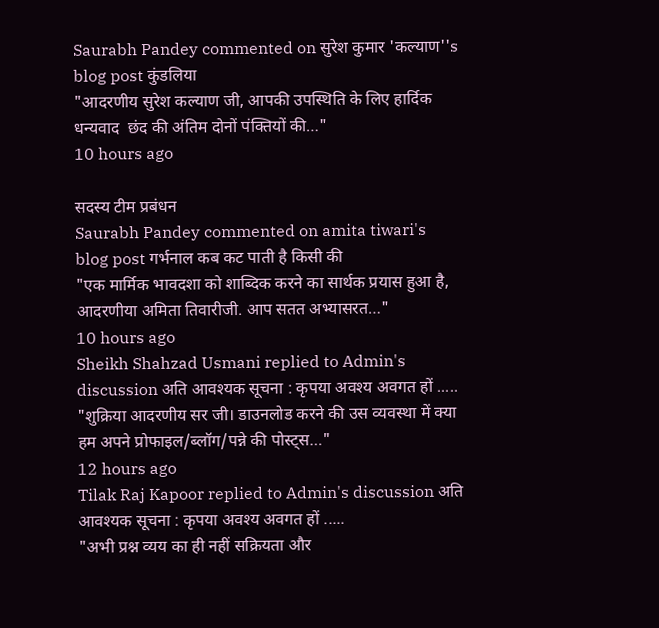Saurabh Pandey commented on सुरेश कुमार 'कल्याण''s blog post कुंडलिया
"आदरणीय सुरेश कल्याण जी, आपकी उपस्थिति के लिए हार्दिक धन्यवाद  छंद की अंतिम दोनों पंक्तियों की…"
10 hours ago

सदस्य टीम प्रबंधन
Saurabh Pandey commented on amita tiwari's blog post गर्भनाल कब कट पाती है किसी की
"एक मार्मिक भावदशा को शाब्दिक करने का सार्थक प्रयास हुआ है, आदरणीया अमिता तिवारीजी. आप सतत अभ्यासरत…"
10 hours ago
Sheikh Shahzad Usmani replied to Admin's discussion अति आवश्यक सूचना : कृपया अवश्य अवगत हों .....
"शुक्रिया आदरणीय सर जी। डाउनलोड करने की उस व्यवस्था में क्या हम अपने प्रोफाइल/ब्लॉग/पन्ने की पोस्ट्स…"
12 hours ago
Tilak Raj Kapoor replied to Admin's discussion अति आवश्यक सूचना : कृपया अवश्य अवगत हों .....
"अभी प्रश्न व्यय का ही नहीं सक्रियता और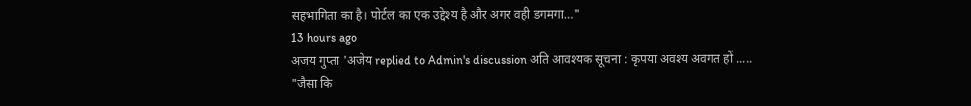सहभागिता का है। पोर्टल का एक उद्देश्य है और अगर वही डगमगा…"
13 hours ago
अजय गुप्ता 'अजेय replied to Admin's discussion अति आवश्यक सूचना : कृपया अवश्य अवगत हों .....
"जैसा कि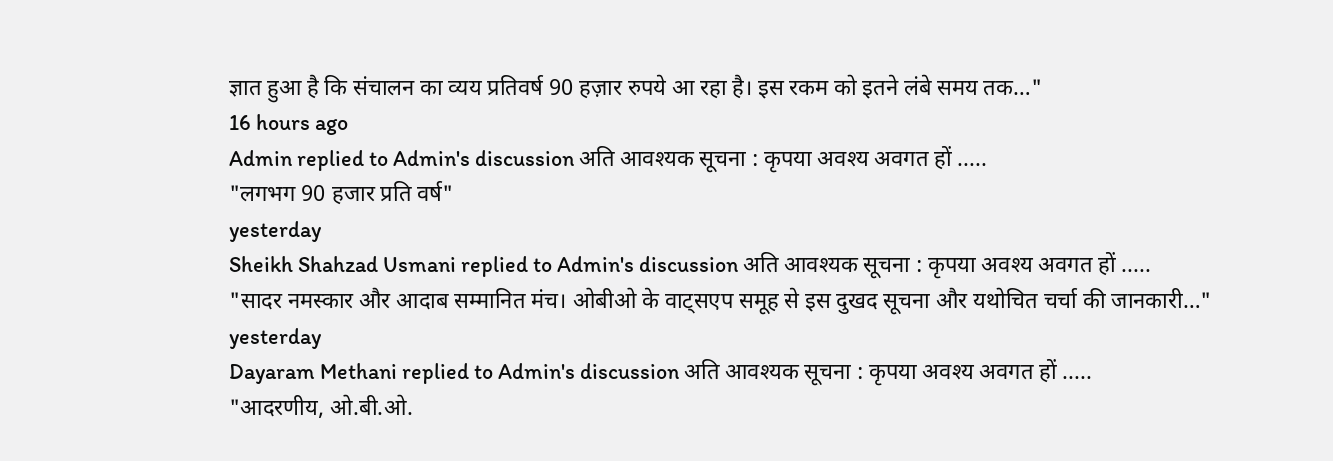ज्ञात हुआ है कि संचालन का व्यय प्रतिवर्ष 90 हज़ार रुपये आ रहा है। इस रकम को इतने लंबे समय तक…"
16 hours ago
Admin replied to Admin's discussion अति आवश्यक सूचना : कृपया अवश्य अवगत हों .....
"लगभग 90 हजार प्रति वर्ष"
yesterday
Sheikh Shahzad Usmani replied to Admin's discussion अति आवश्यक सूचना : कृपया अवश्य अवगत हों .....
"सादर नमस्कार और आदाब सम्मानित मंच। ओबीओ के वाट्सएप समूह से इस दुखद सूचना और यथोचित चर्चा की जानकारी…"
yesterday
Dayaram Methani replied to Admin's discussion अति आवश्यक सूचना : कृपया अवश्य अवगत हों .....
"आदरणीय, ओ.बी.ओ.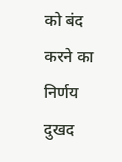को बंद करने का निर्णय दुखद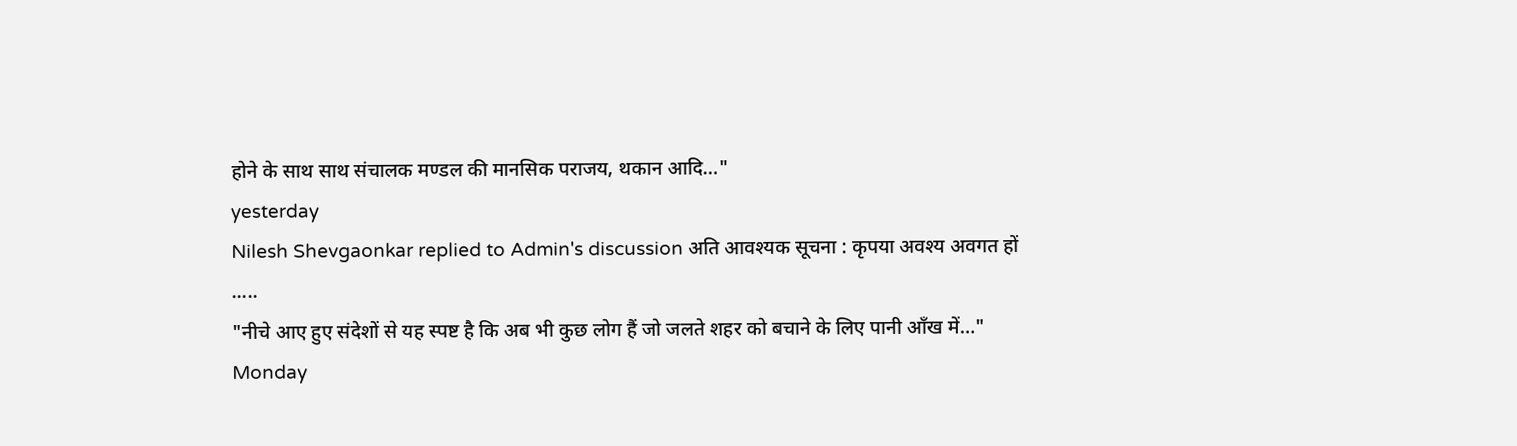होने के साथ साथ संचालक मण्डल की मानसिक पराजय, थकान आदि…"
yesterday
Nilesh Shevgaonkar replied to Admin's discussion अति आवश्यक सूचना : कृपया अवश्य अवगत हों .....
"नीचे आए हुए संदेशों से यह स्पष्ट है कि अब भी कुछ लोग हैं जो जलते शहर को बचाने के लिए पानी आँख में…"
Monday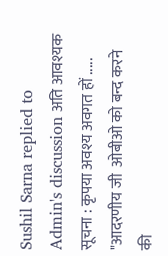Sushil Sarna replied to Admin's discussion अति आवश्यक सूचना : कृपया अवश्य अवगत हों .....
"आदरणीय जी  ओबीओ को बन्द करने की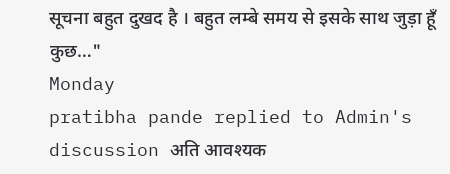सूचना बहुत दुखद है । बहुत लम्बे समय से इसके साथ जुड़ा हूँ कुछ…"
Monday
pratibha pande replied to Admin's discussion अति आवश्यक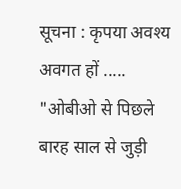सूचना : कृपया अवश्य अवगत हों .....
"ओबीओ से पिछले बारह साल से जुड़ी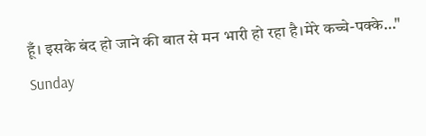हूँ। इसके बंद हो जाने की बात से मन भारी हो रहा है।मेरे कच्चे-पक्के…"
Sunday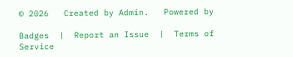© 2026   Created by Admin.   Powered by

Badges  |  Report an Issue  |  Terms of Service